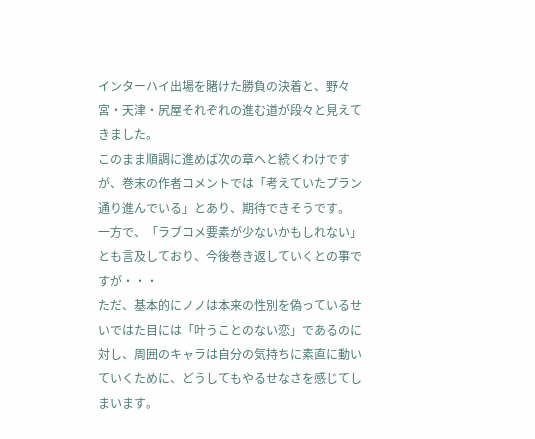インターハイ出場を賭けた勝負の決着と、野々宮・天津・尻屋それぞれの進む道が段々と見えてきました。
このまま順調に進めば次の章へと続くわけですが、巻末の作者コメントでは「考えていたプラン通り進んでいる」とあり、期待できそうです。
一方で、「ラブコメ要素が少ないかもしれない」とも言及しており、今後巻き返していくとの事ですが・・・
ただ、基本的にノノは本来の性別を偽っているせいではた目には「叶うことのない恋」であるのに対し、周囲のキャラは自分の気持ちに素直に動いていくために、どうしてもやるせなさを感じてしまいます。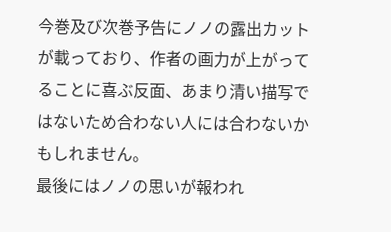今巻及び次巻予告にノノの露出カットが載っており、作者の画力が上がってることに喜ぶ反面、あまり清い描写ではないため合わない人には合わないかもしれません。
最後にはノノの思いが報われ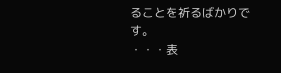ることを祈るばかりです。
・・・表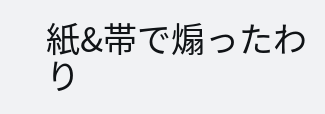紙&帯で煽ったわり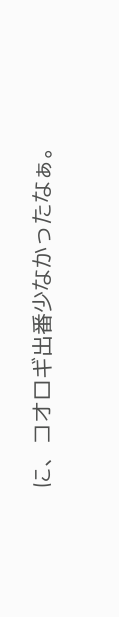に、コオロギ出番少なかったなぁ。